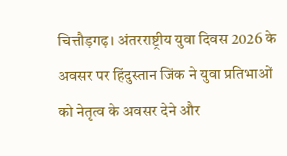चित्तौड़गढ़। अंतरराष्ट्रीय युवा दिवस 2026 के अवसर पर हिंदुस्तान जिंक ने युवा प्रतिभाओं को नेतृत्व के अवसर देने और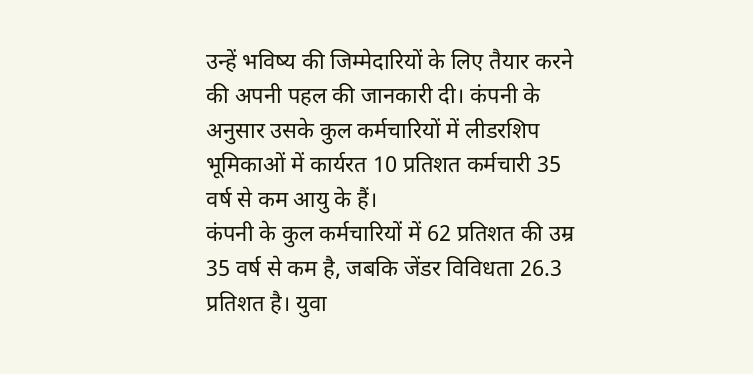उन्हें भविष्य की जिम्मेदारियों के लिए तैयार करने की अपनी पहल की जानकारी दी। कंपनी के अनुसार उसके कुल कर्मचारियों में लीडरशिप भूमिकाओं में कार्यरत 10 प्रतिशत कर्मचारी 35 वर्ष से कम आयु के हैं।
कंपनी के कुल कर्मचारियों में 62 प्रतिशत की उम्र 35 वर्ष से कम है, जबकि जेंडर विविधता 26.3 प्रतिशत है। युवा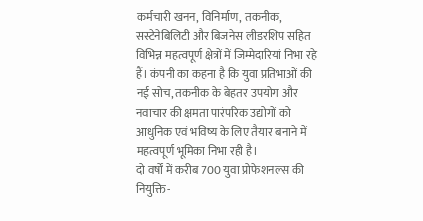कर्मचारी खनन, विनिर्माण, तकनीक, सस्टेनेबिलिटी और बिजनेस लीडरशिप सहित विभिन्न महत्वपूर्ण क्षेत्रों में जिम्मेदारियां निभा रहे हैं। कंपनी का कहना है कि युवा प्रतिभाओं की नई सोच, तकनीक के बेहतर उपयोग और नवाचार की क्षमता पारंपरिक उद्योगों को आधुनिक एवं भविष्य के लिए तैयार बनाने में महत्वपूर्ण भूमिका निभा रही है।
दो वर्षों में करीब 700 युवा प्रोफेशनल्स की नियुक्ति-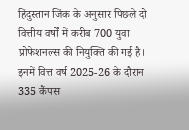हिंदुस्तान जिंक के अनुसार पिछले दो वित्तीय वर्षों में करीब 700 युवा प्रोफेशनल्स की नियुक्ति की गई है। इनमें वित्त वर्ष 2025-26 के दौरान 335 कैंपस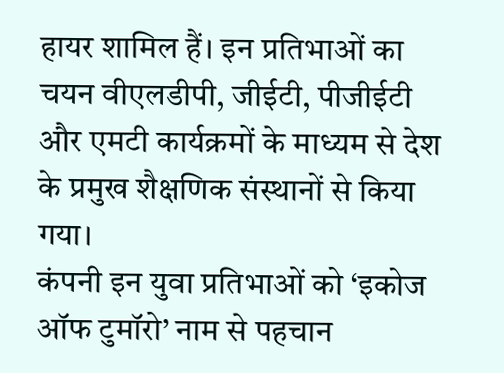हायर शामिल हैं। इन प्रतिभाओं का चयन वीएलडीपी, जीईटी, पीजीईटी और एमटी कार्यक्रमों के माध्यम से देश के प्रमुख शैक्षणिक संस्थानों से किया गया।
कंपनी इन युवा प्रतिभाओं को ‘इकोज ऑफ टुमॉरो’ नाम से पहचान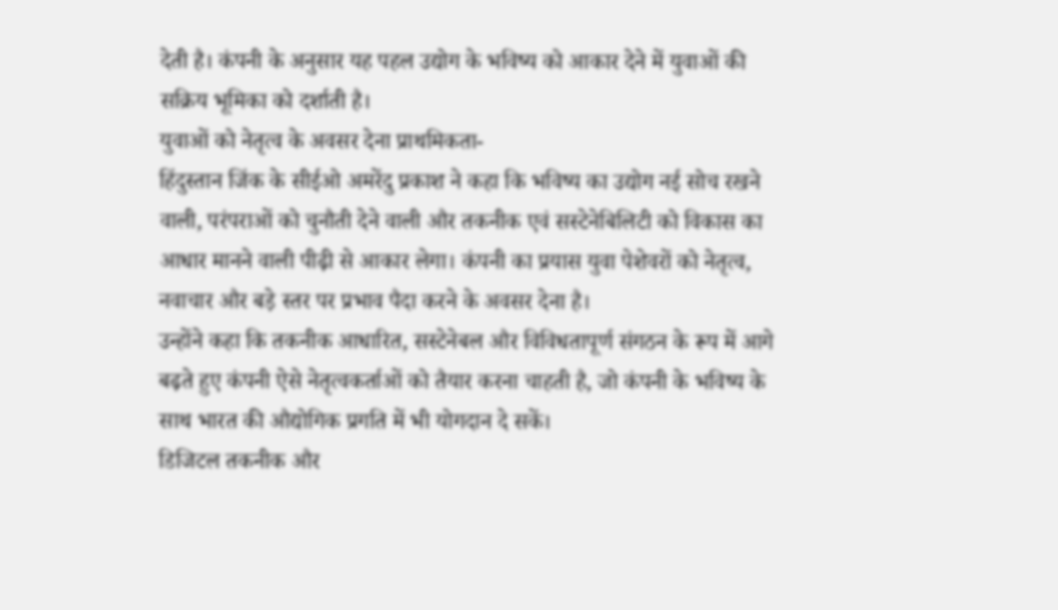देती है। कंपनी के अनुसार यह पहल उद्योग के भविष्य को आकार देने में युवाओं की सक्रिय भूमिका को दर्शाती है।
युवाओं को नेतृत्व के अवसर देना प्राथमिकता-
हिंदुस्तान जिंक के सीईओ अमरेंदु प्रकाश ने कहा कि भविष्य का उद्योग नई सोच रखने वाली, परंपराओं को चुनौती देने वाली और तकनीक एवं सस्टेनेबिलिटी को विकास का आधार मानने वाली पीढ़ी से आकार लेगा। कंपनी का प्रयास युवा पेशेवरों को नेतृत्व, नवाचार और बड़े स्तर पर प्रभाव पैदा करने के अवसर देना है।
उन्होंने कहा कि तकनीक आधारित, सस्टेनेबल और विविधतापूर्ण संगठन के रूप में आगे बढ़ते हुए कंपनी ऐसे नेतृत्वकर्ताओं को तैयार करना चाहती है, जो कंपनी के भविष्य के साथ भारत की औद्योगिक प्रगति में भी योगदान दे सकें।
डिजिटल तकनीक और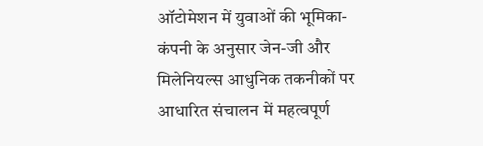ऑटोमेशन में युवाओं की भूमिका-
कंपनी के अनुसार जेन-जी और मिलेनियल्स आधुनिक तकनीकों पर आधारित संचालन में महत्वपूर्ण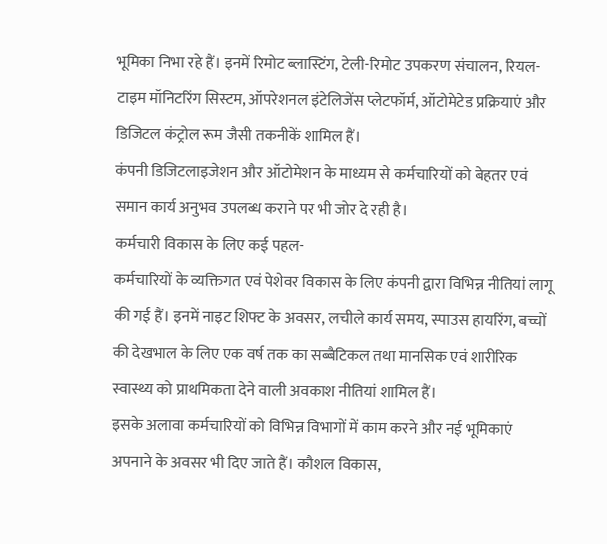भूमिका निभा रहे हैं। इनमें रिमोट ब्लास्टिंग, टेली-रिमोट उपकरण संचालन, रियल-टाइम मॉनिटरिंग सिस्टम, ऑपरेशनल इंटेलिजेंस प्लेटफॉर्म, ऑटोमेटेड प्रक्रियाएं और डिजिटल कंट्रोल रूम जैसी तकनीकें शामिल हैं।
कंपनी डिजिटलाइजेशन और ऑटोमेशन के माध्यम से कर्मचारियों को बेहतर एवं समान कार्य अनुभव उपलब्ध कराने पर भी जोर दे रही है।
कर्मचारी विकास के लिए कई पहल-
कर्मचारियों के व्यक्तिगत एवं पेशेवर विकास के लिए कंपनी द्वारा विभिन्न नीतियां लागू की गई हैं। इनमें नाइट शिफ्ट के अवसर, लचीले कार्य समय, स्पाउस हायरिंग, बच्चों की देखभाल के लिए एक वर्ष तक का सब्बैटिकल तथा मानसिक एवं शारीरिक स्वास्थ्य को प्राथमिकता देने वाली अवकाश नीतियां शामिल हैं।
इसके अलावा कर्मचारियों को विभिन्न विभागों में काम करने और नई भूमिकाएं अपनाने के अवसर भी दिए जाते हैं। कौशल विकास,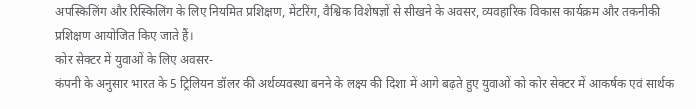अपस्किलिंग और रिस्किलिंग के लिए नियमित प्रशिक्षण, मेंटरिंग, वैश्विक विशेषज्ञों से सीखने के अवसर, व्यवहारिक विकास कार्यक्रम और तकनीकी प्रशिक्षण आयोजित किए जाते हैं।
कोर सेक्टर में युवाओं के लिए अवसर-
कंपनी के अनुसार भारत के 5 ट्रिलियन डॉलर की अर्थव्यवस्था बनने के लक्ष्य की दिशा में आगे बढ़ते हुए युवाओं को कोर सेक्टर में आकर्षक एवं सार्थक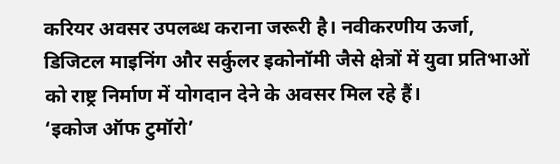करियर अवसर उपलब्ध कराना जरूरी है। नवीकरणीय ऊर्जा, डिजिटल माइनिंग और सर्कुलर इकोनॉमी जैसे क्षेत्रों में युवा प्रतिभाओं को राष्ट्र निर्माण में योगदान देने के अवसर मिल रहे हैं।
‘इकोज ऑफ टुमॉरो’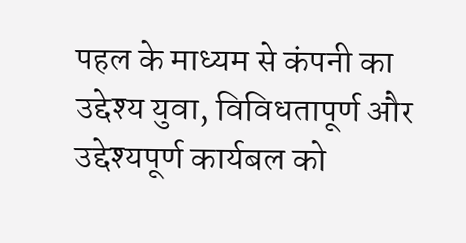पहल के माध्यम से कंपनी का उद्देश्य युवा, विविधतापूर्ण और उद्देश्यपूर्ण कार्यबल को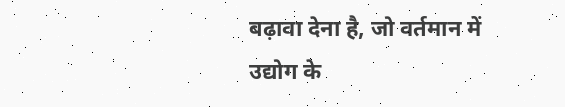बढ़ावा देना है, जो वर्तमान में उद्योग के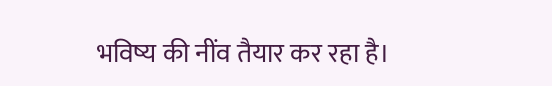भविष्य की नींव तैयार कर रहा है।